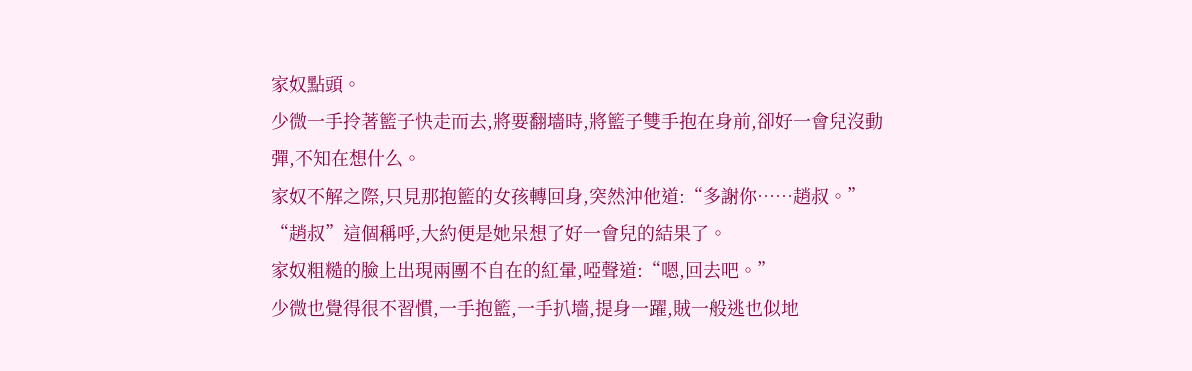家奴點頭。
少微一手拎著籃子快走而去,將要翻墻時,將籃子雙手抱在身前,卻好一會兒沒動彈,不知在想什么。
家奴不解之際,只見那抱籃的女孩轉回身,突然沖他道:“多謝你……趙叔。”
“趙叔”這個稱呼,大約便是她呆想了好一會兒的結果了。
家奴粗糙的臉上出現兩團不自在的紅暈,啞聲道:“嗯,回去吧。”
少微也覺得很不習慣,一手抱籃,一手扒墻,提身一躍,賊一般逃也似地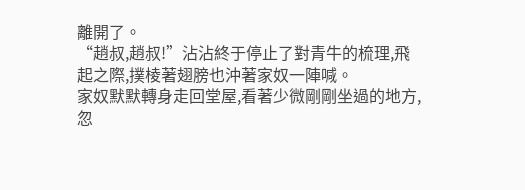離開了。
“趙叔,趙叔!”沾沾終于停止了對青牛的梳理,飛起之際,撲棱著翅膀也沖著家奴一陣喊。
家奴默默轉身走回堂屋,看著少微剛剛坐過的地方,忽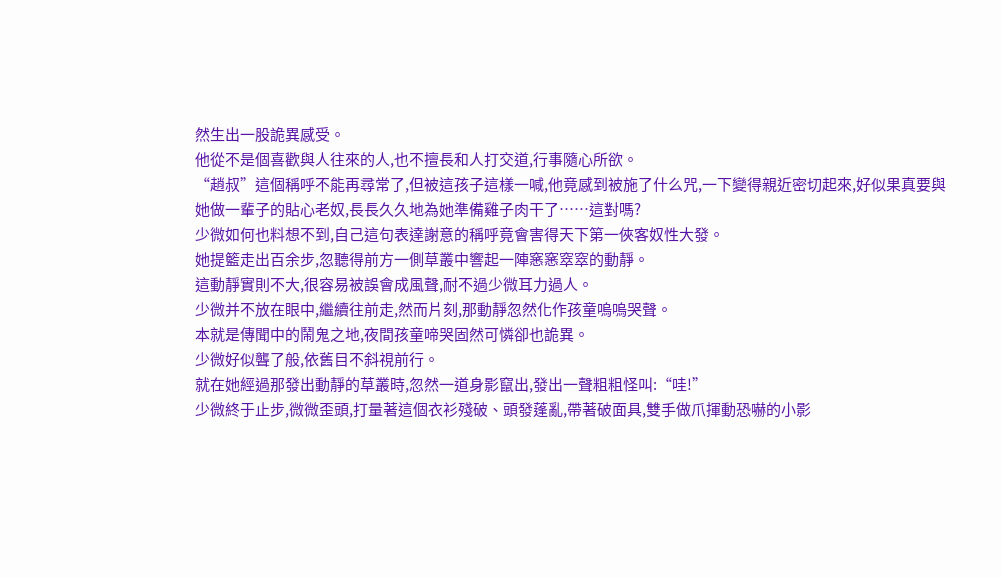然生出一股詭異感受。
他從不是個喜歡與人往來的人,也不擅長和人打交道,行事隨心所欲。
“趙叔”這個稱呼不能再尋常了,但被這孩子這樣一喊,他竟感到被施了什么咒,一下變得親近密切起來,好似果真要與她做一輩子的貼心老奴,長長久久地為她準備雞子肉干了……這對嗎?
少微如何也料想不到,自己這句表達謝意的稱呼竟會害得天下第一俠客奴性大發。
她提籃走出百余步,忽聽得前方一側草叢中響起一陣窸窸窣窣的動靜。
這動靜實則不大,很容易被誤會成風聲,耐不過少微耳力過人。
少微并不放在眼中,繼續往前走,然而片刻,那動靜忽然化作孩童嗚嗚哭聲。
本就是傳聞中的鬧鬼之地,夜間孩童啼哭固然可憐卻也詭異。
少微好似聾了般,依舊目不斜視前行。
就在她經過那發出動靜的草叢時,忽然一道身影竄出,發出一聲粗粗怪叫:“哇!”
少微終于止步,微微歪頭,打量著這個衣衫殘破、頭發蓬亂,帶著破面具,雙手做爪揮動恐嚇的小影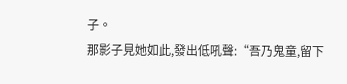子。
那影子見她如此,發出低吼聲:“吾乃鬼童,留下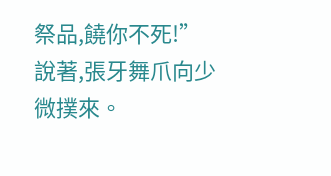祭品,饒你不死!”
說著,張牙舞爪向少微撲來。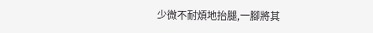少微不耐煩地抬腿,一腳將其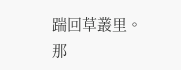踹回草叢里。
那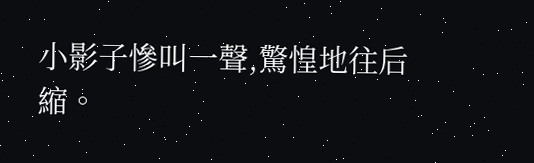小影子慘叫一聲,驚惶地往后縮。